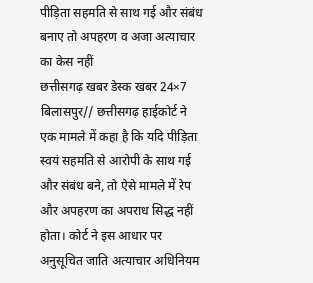पीड़िता सहमति से साथ गई और संबंध बनाए तो अपहरण व अजा अत्याचार का केस नहीं
छत्तीसगढ़ खबर डेस्क खबर 24×7 बिलासपुर// छत्तीसगढ़ हाईकोर्ट ने एक मामले में कहा है कि यदि पीड़िता स्वयं सहमति से आरोपी के साथ गई और संबंध बने, तो ऐसे मामले में रेप और अपहरण का अपराध सिद्ध नहीं होता। कोर्ट ने इस आधार पर अनुसूचित जाति अत्याचार अधिनियम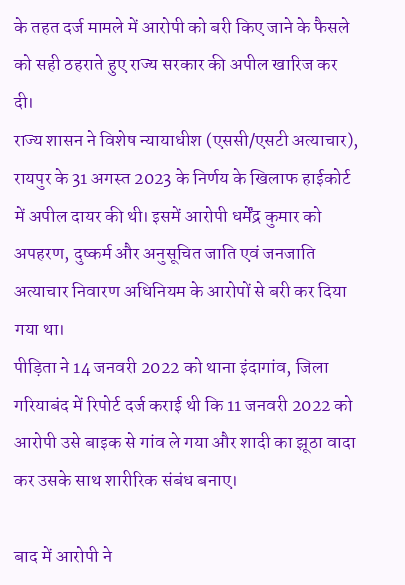के तहत दर्ज मामले में आरोपी को बरी किए जाने के फैसले को सही ठहराते हुए राज्य सरकार की अपील खारिज कर दी।
राज्य शासन ने विशेष न्यायाधीश (एससी/एसटी अत्याचार), रायपुर के 31 अगस्त 2023 के निर्णय के खिलाफ हाईकोर्ट में अपील दायर की थी। इसमें आरोपी धर्मेंद्र कुमार को अपहरण, दुष्कर्म और अनुसूचित जाति एवं जनजाति अत्याचार निवारण अधिनियम के आरोपों से बरी कर दिया गया था।
पीड़िता ने 14 जनवरी 2022 को थाना इंदागांव, जिला गरियाबंद में रिपोर्ट दर्ज कराई थी कि 11 जनवरी 2022 को आरोपी उसे बाइक से गांव ले गया और शादी का झूठा वादा कर उसके साथ शारीरिक संबंध बनाए।

बाद में आरोपी ने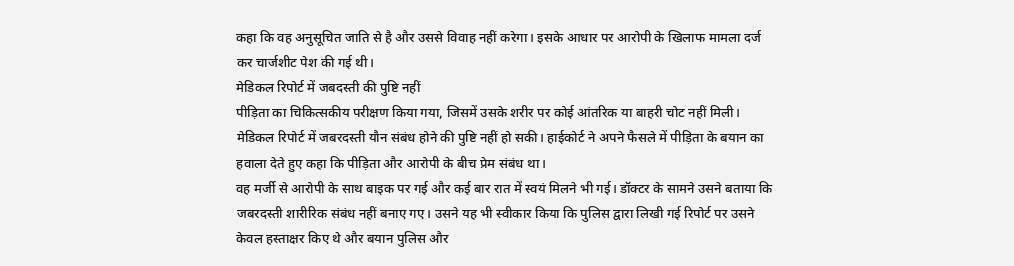कहा कि वह अनुसूचित जाति से है और उससे विवाह नहीं करेगा। इसके आधार पर आरोपी के खिलाफ मामला दर्ज कर चार्जशीट पेश की गई थी।
मेडिकल रिपोर्ट में जबदस्ती की पुष्टि नहीं
पीड़िता का चिकित्सकीय परीक्षण किया गया, जिसमें उसके शरीर पर कोई आंतरिक या बाहरी चोट नहीं मिली। मेडिकल रिपोर्ट में जबरदस्ती यौन संबंध होने की पुष्टि नहीं हो सकी। हाईकोर्ट ने अपने फैसले में पीड़िता के बयान का हवाला देते हुए कहा कि पीड़िता और आरोपी के बीच प्रेम संबंध था।
वह मर्जी से आरोपी के साथ बाइक पर गई और कई बार रात में स्वयं मिलने भी गई। डॉक्टर के सामने उसने बताया कि जबरदस्ती शारीरिक संबंध नहीं बनाए गए। उसने यह भी स्वीकार किया कि पुलिस द्वारा लिखी गई रिपोर्ट पर उसने केवल हस्ताक्षर किए थे और बयान पुलिस और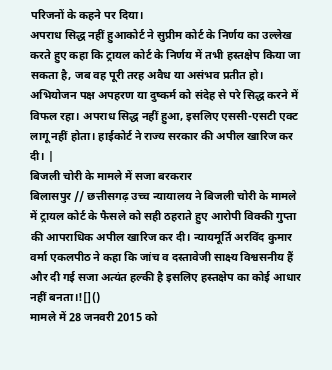परिजनों के कहने पर दिया।
अपराध सिद्ध नहीं हुआकोर्ट ने सुप्रीम कोर्ट के निर्णय का उल्लेख करते हुए कहा कि ट्रायल कोर्ट के निर्णय में तभी हस्तक्षेप किया जा सकता है, जब वह पूरी तरह अवैध या असंभव प्रतीत हो। अभियोजन पक्ष अपहरण या दुष्कर्म को संदेह से परे सिद्ध करने में विफल रहा। अपराध सिद्ध नहीं हुआ, इसलिए एससी-एसटी एक्ट लागू नहीं होता। हाईकोर्ट ने राज्य सरकार की अपील खारिज कर दी। |
बिजली चोरी के मामले में सजा बरकरार
बिलासपुर // छत्तीसगढ़ उच्च न्यायालय ने बिजली चोरी के मामले में ट्रायल कोर्ट के फैसले को सही ठहराते हुए आरोपी विक्की गुप्ता की आपराधिक अपील खारिज कर दी। न्यायमूर्ति अरविंद कुमार वर्मा एकलपीठ ने कहा कि जांच व दस्तावेजी साक्ष्य विश्वसनीय हैं और दी गई सजा अत्यंत हल्की है इसलिए हस्तक्षेप का कोई आधार नहीं बनता।![]()
मामले में 28 जनवरी 2015 को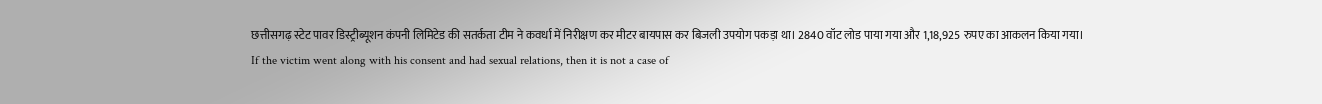छत्तीसगढ़ स्टेट पावर डिस्ट्रीब्यूशन कंपनी लिमिटेड की सतर्कता टीम ने कवर्धा में निरीक्षण कर मीटर बायपास कर बिजली उपयोग पकड़ा था। 2840 वॉट लोड पाया गया और 1,18,925 रुपए का आकलन किया गया।
If the victim went along with his consent and had sexual relations, then it is not a case of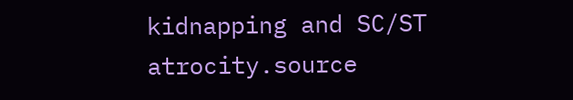kidnapping and SC/ST atrocity.source